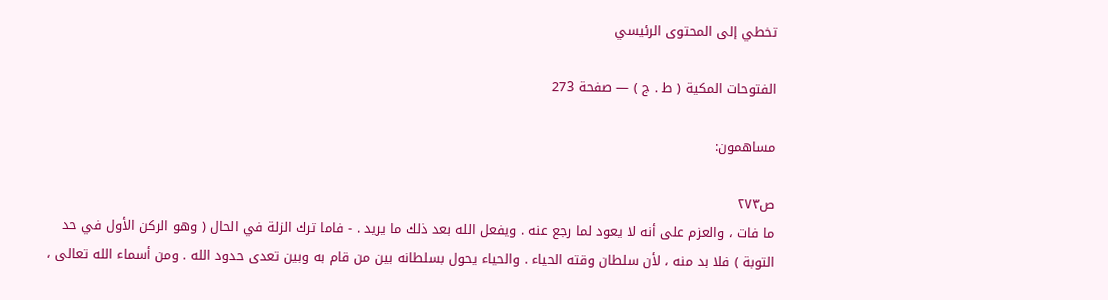تخطي إلى المحتوى الرئيسي

الفتوحات المكية ( ط . ج ) — صفحة 273

مساهمون:

ص٢٧٣
ما فات ، والعزم على أنه لا يعود لما رجع عنه . ويفعل الله بعد ذلك ما يريد . - فاما ترك الزلة في الحال ( وهو الركن الأول في حد التوبة ) فلا بد منه ، لأن سلطان وقته الحياء . والحياء يحول بسلطانه بين من قام به وبين تعدى حدود الله . ومن أسماء الله تعالى ،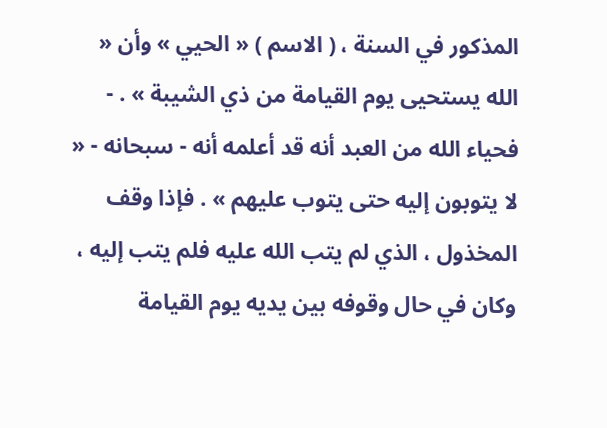المذكور في السنة ، ( الاسم ) « الحيي » وأن « الله يستحيى يوم القيامة من ذي الشيبة » . - فحياء الله من العبد أنه قد أعلمه أنه - سبحانه - « لا يتوبون إليه حتى يتوب عليهم » . فإذا وقف المخذول ، الذي لم يتب الله عليه فلم يتب إليه ، وكان في حال وقوفه بين يديه يوم القيامة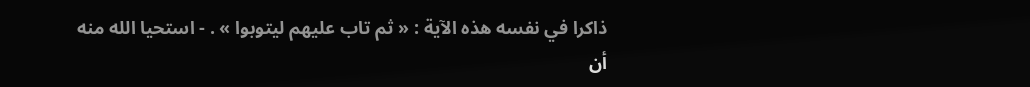ذاكرا في نفسه هذه الآية : « ثم تاب عليهم ليتوبوا » . - استحيا الله منه أن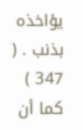يؤاخذه بذنب . ( 347 ) كما أن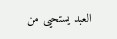العبد يستحيى من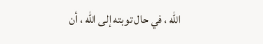الله ، في حال توبته إلى الله ، أن